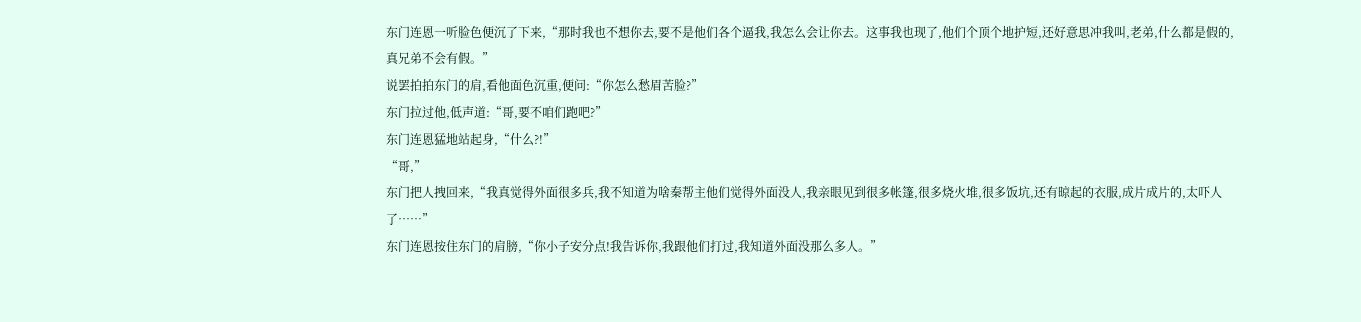东门连恩一听脸色便沉了下来,“那时我也不想你去,要不是他们各个逼我,我怎么会让你去。这事我也现了,他们个顶个地护短,还好意思冲我叫,老弟,什么都是假的,真兄弟不会有假。”
说罢拍拍东门的肩,看他面色沉重,便问:“你怎么愁眉苦脸?”
东门拉过他,低声道:“哥,要不咱们跑吧?”
东门连恩猛地站起身,“什么?!”
“哥,”
东门把人拽回来,“我真觉得外面很多兵,我不知道为啥秦帮主他们觉得外面没人,我亲眼见到很多帐篷,很多烧火堆,很多饭坑,还有晾起的衣服,成片成片的,太吓人了……”
东门连恩按住东门的肩膀,“你小子安分点!我告诉你,我跟他们打过,我知道外面没那么多人。”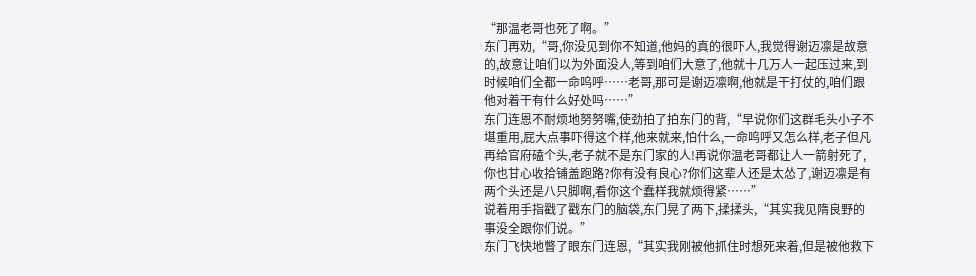“那温老哥也死了啊。”
东门再劝,“哥,你没见到你不知道,他妈的真的很吓人,我觉得谢迈凛是故意的,故意让咱们以为外面没人,等到咱们大意了,他就十几万人一起压过来,到时候咱们全都一命呜呼……老哥,那可是谢迈凛啊,他就是干打仗的,咱们跟他对着干有什么好处吗……”
东门连恩不耐烦地努努嘴,使劲拍了拍东门的背,“早说你们这群毛头小子不堪重用,屁大点事吓得这个样,他来就来,怕什么,一命呜呼又怎么样,老子但凡再给官府磕个头,老子就不是东门家的人!再说你温老哥都让人一箭射死了,你也甘心收拾铺盖跑路?你有没有良心?你们这辈人还是太怂了,谢迈凛是有两个头还是八只脚啊,看你这个蠢样我就烦得紧……”
说着用手指戳了戳东门的脑袋,东门晃了两下,揉揉头,“其实我见隋良野的事没全跟你们说。”
东门飞快地瞥了眼东门连恩,“其实我刚被他抓住时想死来着,但是被他救下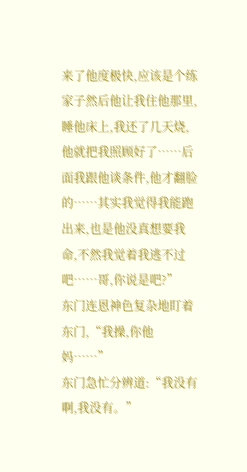来了他度极快,应该是个练家子然后他让我住他那里,睡他床上,我还了几天烧,他就把我照顾好了……后面我跟他谈条件,他才翻脸的……其实我觉得我能跑出来,也是他没真想要我命,不然我觉着我逃不过吧……哥,你说是吧?”
东门连恩神色复杂地盯着东门,“我操,你他妈……”
东门急忙分辨道:“我没有啊,我没有。”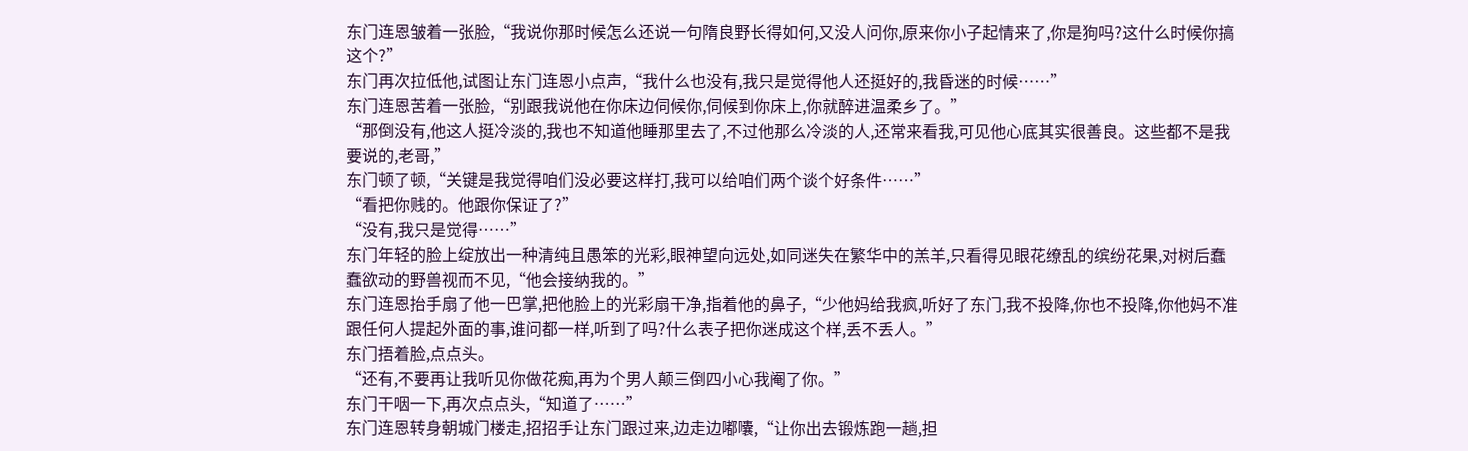东门连恩皱着一张脸,“我说你那时候怎么还说一句隋良野长得如何,又没人问你,原来你小子起情来了,你是狗吗?这什么时候你搞这个?”
东门再次拉低他,试图让东门连恩小点声,“我什么也没有,我只是觉得他人还挺好的,我昏迷的时候……”
东门连恩苦着一张脸,“别跟我说他在你床边伺候你,伺候到你床上,你就醉进温柔乡了。”
“那倒没有,他这人挺冷淡的,我也不知道他睡那里去了,不过他那么冷淡的人,还常来看我,可见他心底其实很善良。这些都不是我要说的,老哥,”
东门顿了顿,“关键是我觉得咱们没必要这样打,我可以给咱们两个谈个好条件……”
“看把你贱的。他跟你保证了?”
“没有,我只是觉得……”
东门年轻的脸上绽放出一种清纯且愚笨的光彩,眼神望向远处,如同迷失在繁华中的羔羊,只看得见眼花缭乱的缤纷花果,对树后蠢蠢欲动的野兽视而不见,“他会接纳我的。”
东门连恩抬手扇了他一巴掌,把他脸上的光彩扇干净,指着他的鼻子,“少他妈给我疯,听好了东门,我不投降,你也不投降,你他妈不准跟任何人提起外面的事,谁问都一样,听到了吗?什么表子把你迷成这个样,丢不丢人。”
东门捂着脸,点点头。
“还有,不要再让我听见你做花痴,再为个男人颠三倒四小心我阉了你。”
东门干咽一下,再次点点头,“知道了……”
东门连恩转身朝城门楼走,招招手让东门跟过来,边走边嘟囔,“让你出去锻炼跑一趟,担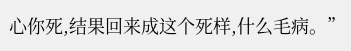心你死,结果回来成这个死样,什么毛病。”